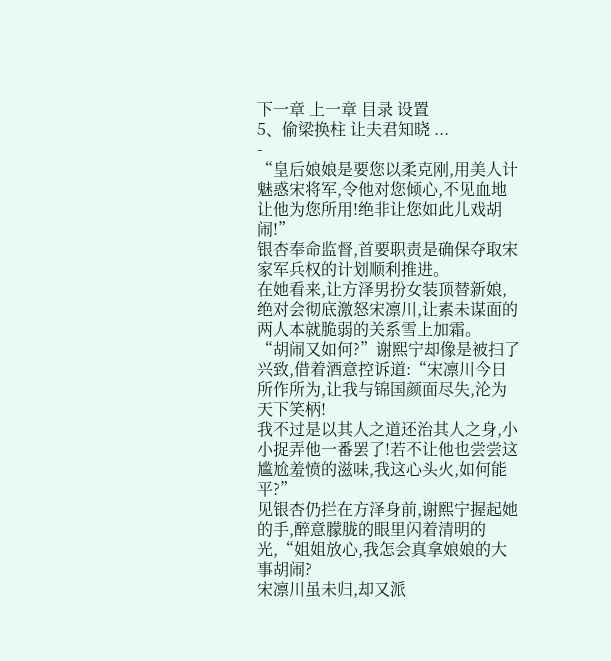下一章 上一章 目录 设置
5、偷梁换柱 让夫君知晓 ...
-
“皇后娘娘是要您以柔克刚,用美人计魅惑宋将军,令他对您倾心,不见血地让他为您所用!绝非让您如此儿戏胡闹!”
银杏奉命监督,首要职责是确保夺取宋家军兵权的计划顺利推进。
在她看来,让方泽男扮女装顶替新娘,绝对会彻底激怒宋凛川,让素未谋面的两人本就脆弱的关系雪上加霜。
“胡闹又如何?”谢熙宁却像是被扫了兴致,借着酒意控诉道:“宋凛川今日所作所为,让我与锦国颜面尽失,沦为天下笑柄!
我不过是以其人之道还治其人之身,小小捉弄他一番罢了!若不让他也尝尝这尴尬羞愤的滋味,我这心头火,如何能平?”
见银杏仍拦在方泽身前,谢熙宁握起她的手,醉意朦胧的眼里闪着清明的光,“姐姐放心,我怎会真拿娘娘的大事胡闹?
宋凛川虽未归,却又派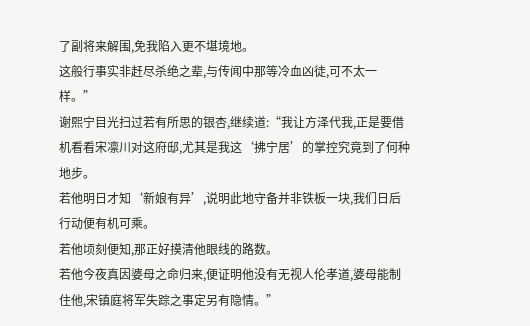了副将来解围,免我陷入更不堪境地。
这般行事实非赶尽杀绝之辈,与传闻中那等冷血凶徒,可不太一样。”
谢熙宁目光扫过若有所思的银杏,继续道:“我让方泽代我,正是要借机看看宋凛川对这府邸,尤其是我这‘拂宁居’的掌控究竟到了何种地步。
若他明日才知‘新娘有异’,说明此地守备并非铁板一块,我们日后行动便有机可乘。
若他顷刻便知,那正好摸清他眼线的路数。
若他今夜真因婆母之命归来,便证明他没有无视人伦孝道,婆母能制住他,宋镇庭将军失踪之事定另有隐情。”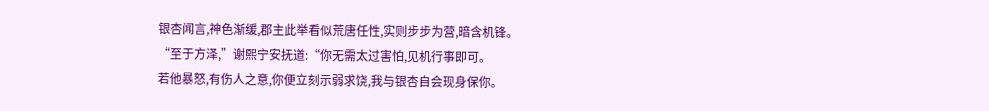银杏闻言,神色渐缓,郡主此举看似荒唐任性,实则步步为营,暗含机锋。
“至于方泽,”谢熙宁安抚道:“你无需太过害怕,见机行事即可。
若他暴怒,有伤人之意,你便立刻示弱求饶,我与银杏自会现身保你。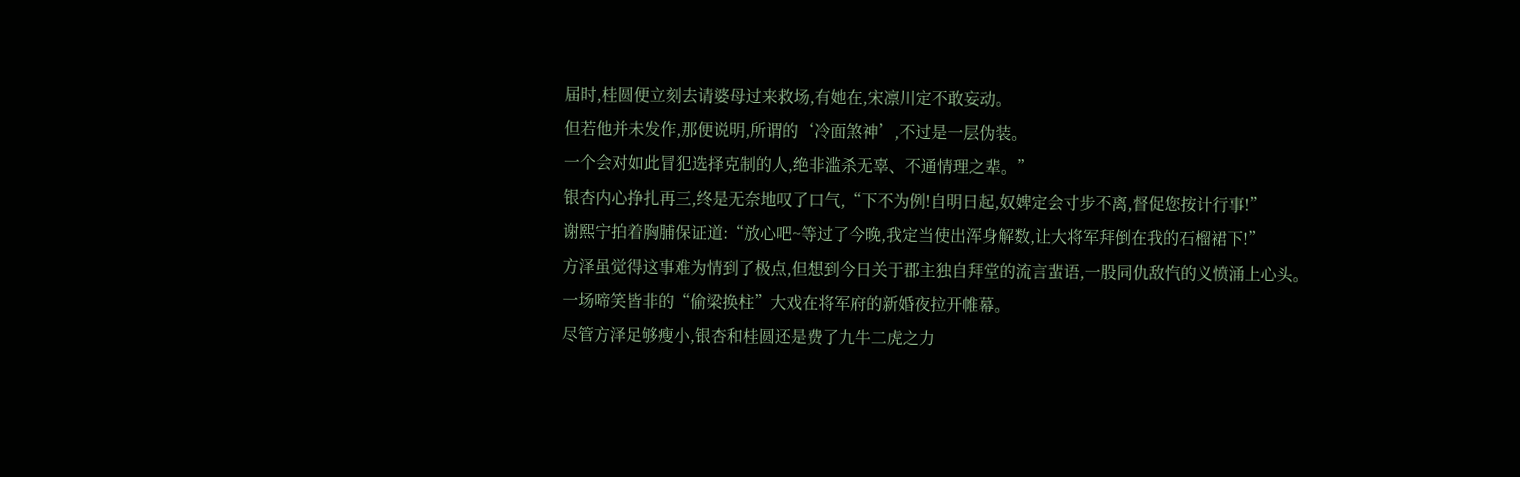届时,桂圆便立刻去请婆母过来救场,有她在,宋凛川定不敢妄动。
但若他并未发作,那便说明,所谓的‘冷面煞神’,不过是一层伪装。
一个会对如此冒犯选择克制的人,绝非滥杀无辜、不通情理之辈。”
银杏内心挣扎再三,终是无奈地叹了口气,“下不为例!自明日起,奴婢定会寸步不离,督促您按计行事!”
谢熙宁拍着胸脯保证道:“放心吧~等过了今晚,我定当使出浑身解数,让大将军拜倒在我的石榴裙下!”
方泽虽觉得这事难为情到了极点,但想到今日关于郡主独自拜堂的流言蜚语,一股同仇敌忾的义愤涌上心头。
一场啼笑皆非的“偷梁换柱”大戏在将军府的新婚夜拉开帷幕。
尽管方泽足够瘦小,银杏和桂圆还是费了九牛二虎之力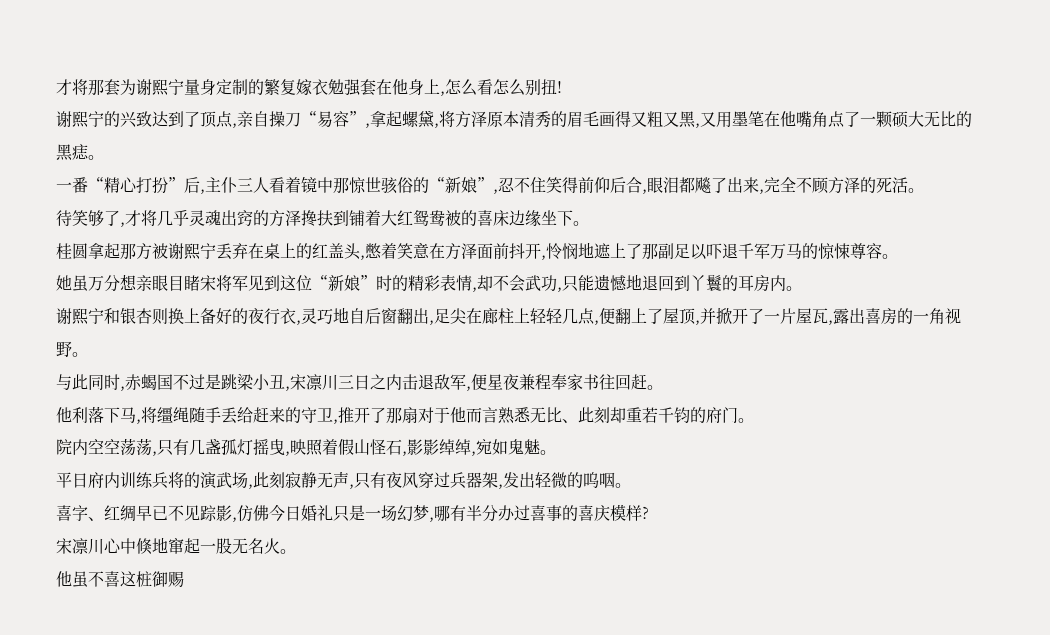才将那套为谢熙宁量身定制的繁复嫁衣勉强套在他身上,怎么看怎么别扭!
谢熙宁的兴致达到了顶点,亲自操刀“易容”,拿起螺黛,将方泽原本清秀的眉毛画得又粗又黑,又用墨笔在他嘴角点了一颗硕大无比的黑痣。
一番“精心打扮”后,主仆三人看着镜中那惊世骇俗的“新娘”,忍不住笑得前仰后合,眼泪都飚了出来,完全不顾方泽的死活。
待笑够了,才将几乎灵魂出窍的方泽搀扶到铺着大红鸳鸯被的喜床边缘坐下。
桂圆拿起那方被谢熙宁丢弃在桌上的红盖头,憋着笑意在方泽面前抖开,怜悯地遮上了那副足以吓退千军万马的惊悚尊容。
她虽万分想亲眼目睹宋将军见到这位“新娘”时的精彩表情,却不会武功,只能遗憾地退回到丫鬟的耳房内。
谢熙宁和银杏则换上备好的夜行衣,灵巧地自后窗翻出,足尖在廊柱上轻轻几点,便翻上了屋顶,并掀开了一片屋瓦,露出喜房的一角视野。
与此同时,赤蝎国不过是跳梁小丑,宋凛川三日之内击退敌军,便星夜兼程奉家书往回赶。
他利落下马,将缰绳随手丢给赶来的守卫,推开了那扇对于他而言熟悉无比、此刻却重若千钧的府门。
院内空空荡荡,只有几盏孤灯摇曳,映照着假山怪石,影影绰绰,宛如鬼魅。
平日府内训练兵将的演武场,此刻寂静无声,只有夜风穿过兵器架,发出轻微的呜咽。
喜字、红绸早已不见踪影,仿佛今日婚礼只是一场幻梦,哪有半分办过喜事的喜庆模样?
宋凛川心中倏地窜起一股无名火。
他虽不喜这桩御赐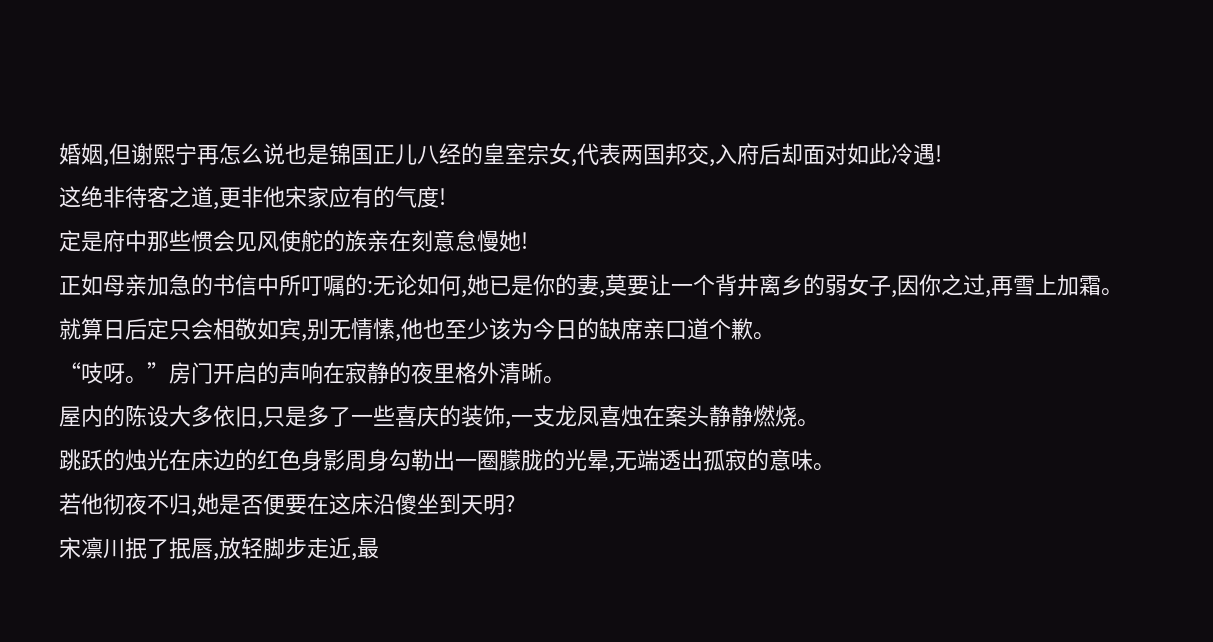婚姻,但谢熙宁再怎么说也是锦国正儿八经的皇室宗女,代表两国邦交,入府后却面对如此冷遇!
这绝非待客之道,更非他宋家应有的气度!
定是府中那些惯会见风使舵的族亲在刻意怠慢她!
正如母亲加急的书信中所叮嘱的:无论如何,她已是你的妻,莫要让一个背井离乡的弱女子,因你之过,再雪上加霜。
就算日后定只会相敬如宾,别无情愫,他也至少该为今日的缺席亲口道个歉。
“吱呀。”房门开启的声响在寂静的夜里格外清晰。
屋内的陈设大多依旧,只是多了一些喜庆的装饰,一支龙凤喜烛在案头静静燃烧。
跳跃的烛光在床边的红色身影周身勾勒出一圈朦胧的光晕,无端透出孤寂的意味。
若他彻夜不归,她是否便要在这床沿傻坐到天明?
宋凛川抿了抿唇,放轻脚步走近,最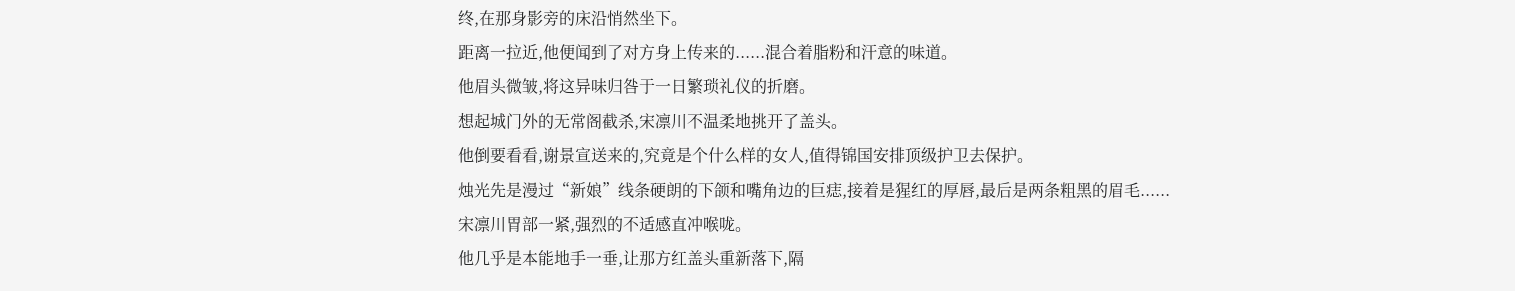终,在那身影旁的床沿悄然坐下。
距离一拉近,他便闻到了对方身上传来的......混合着脂粉和汗意的味道。
他眉头微皱,将这异味归咎于一日繁琐礼仪的折磨。
想起城门外的无常阁截杀,宋凛川不温柔地挑开了盖头。
他倒要看看,谢景宣送来的,究竟是个什么样的女人,值得锦国安排顶级护卫去保护。
烛光先是漫过“新娘”线条硬朗的下颌和嘴角边的巨痣,接着是猩红的厚唇,最后是两条粗黑的眉毛......
宋凛川胃部一紧,强烈的不适感直冲喉咙。
他几乎是本能地手一垂,让那方红盖头重新落下,隔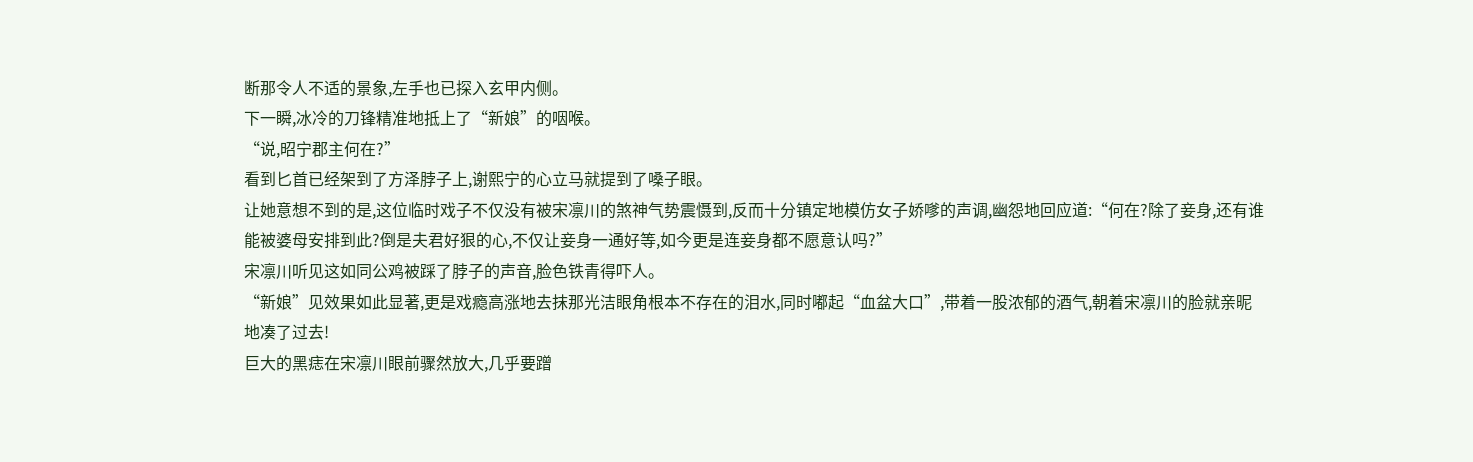断那令人不适的景象,左手也已探入玄甲内侧。
下一瞬,冰冷的刀锋精准地抵上了“新娘”的咽喉。
“说,昭宁郡主何在?”
看到匕首已经架到了方泽脖子上,谢熙宁的心立马就提到了嗓子眼。
让她意想不到的是,这位临时戏子不仅没有被宋凛川的煞神气势震慑到,反而十分镇定地模仿女子娇嗲的声调,幽怨地回应道:“何在?除了妾身,还有谁能被婆母安排到此?倒是夫君好狠的心,不仅让妾身一通好等,如今更是连妾身都不愿意认吗?”
宋凛川听见这如同公鸡被踩了脖子的声音,脸色铁青得吓人。
“新娘”见效果如此显著,更是戏瘾高涨地去抹那光洁眼角根本不存在的泪水,同时嘟起“血盆大口”,带着一股浓郁的酒气,朝着宋凛川的脸就亲昵地凑了过去!
巨大的黑痣在宋凛川眼前骤然放大,几乎要蹭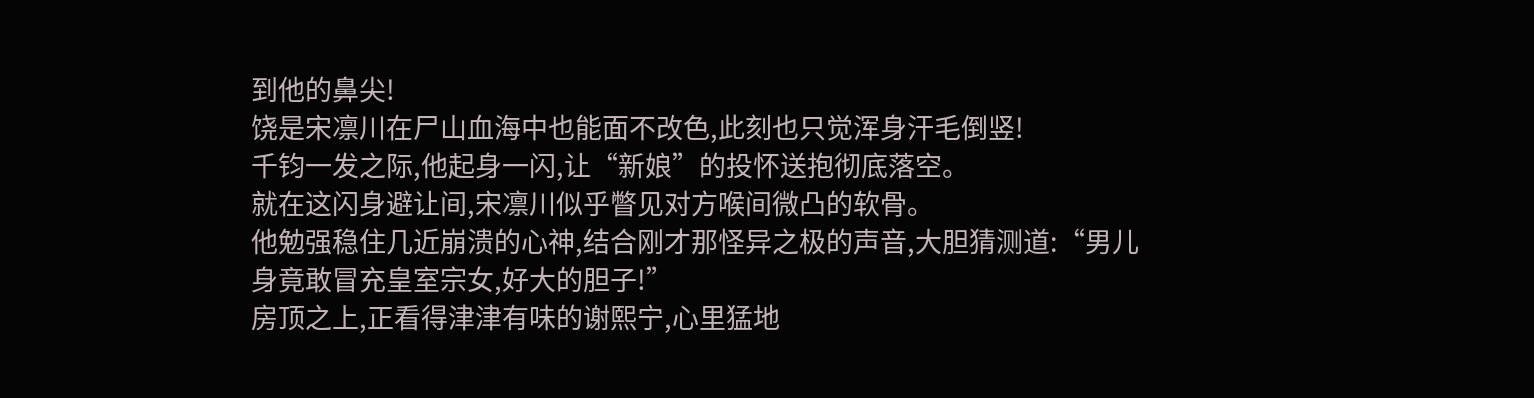到他的鼻尖!
饶是宋凛川在尸山血海中也能面不改色,此刻也只觉浑身汗毛倒竖!
千钧一发之际,他起身一闪,让“新娘”的投怀送抱彻底落空。
就在这闪身避让间,宋凛川似乎瞥见对方喉间微凸的软骨。
他勉强稳住几近崩溃的心神,结合刚才那怪异之极的声音,大胆猜测道:“男儿身竟敢冒充皇室宗女,好大的胆子!”
房顶之上,正看得津津有味的谢熙宁,心里猛地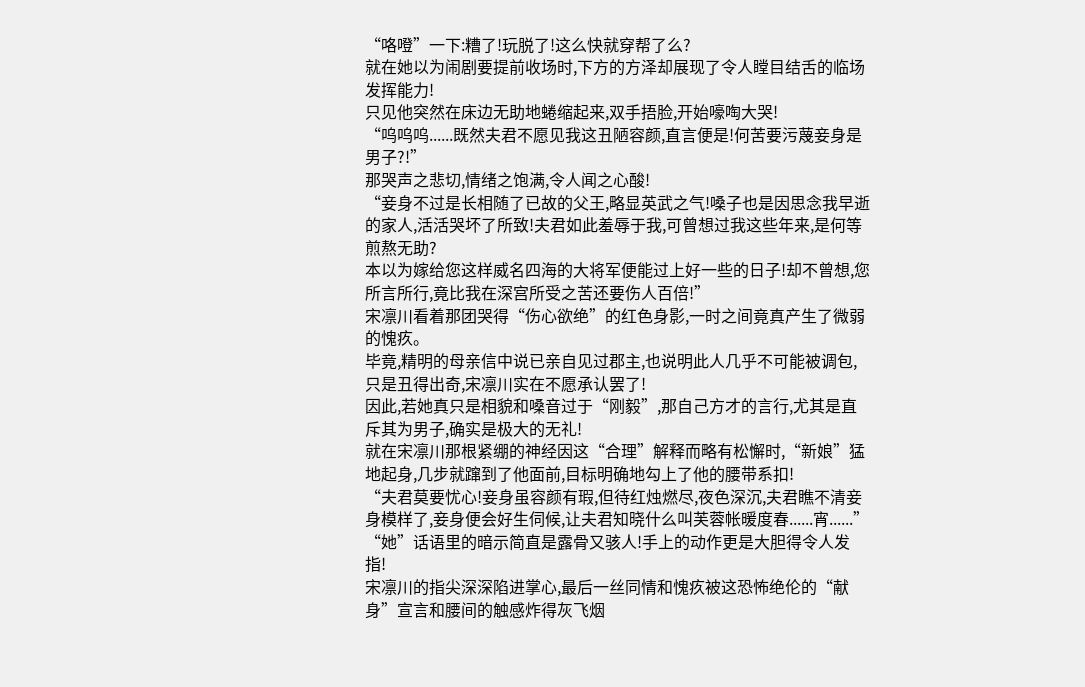“咯噔”一下:糟了!玩脱了!这么快就穿帮了么?
就在她以为闹剧要提前收场时,下方的方泽却展现了令人瞠目结舌的临场发挥能力!
只见他突然在床边无助地蜷缩起来,双手捂脸,开始嚎啕大哭!
“呜呜呜......既然夫君不愿见我这丑陋容颜,直言便是!何苦要污蔑妾身是男子?!”
那哭声之悲切,情绪之饱满,令人闻之心酸!
“妾身不过是长相随了已故的父王,略显英武之气!嗓子也是因思念我早逝的家人,活活哭坏了所致!夫君如此羞辱于我,可曾想过我这些年来,是何等煎熬无助?
本以为嫁给您这样威名四海的大将军便能过上好一些的日子!却不曾想,您所言所行,竟比我在深宫所受之苦还要伤人百倍!”
宋凛川看着那团哭得“伤心欲绝”的红色身影,一时之间竟真产生了微弱的愧疚。
毕竟,精明的母亲信中说已亲自见过郡主,也说明此人几乎不可能被调包,只是丑得出奇,宋凛川实在不愿承认罢了!
因此,若她真只是相貌和嗓音过于“刚毅”,那自己方才的言行,尤其是直斥其为男子,确实是极大的无礼!
就在宋凛川那根紧绷的神经因这“合理”解释而略有松懈时,“新娘”猛地起身,几步就蹿到了他面前,目标明确地勾上了他的腰带系扣!
“夫君莫要忧心!妾身虽容颜有瑕,但待红烛燃尽,夜色深沉,夫君瞧不清妾身模样了,妾身便会好生伺候,让夫君知晓什么叫芙蓉帐暖度春......宵......”
“她”话语里的暗示简直是露骨又骇人!手上的动作更是大胆得令人发指!
宋凛川的指尖深深陷进掌心,最后一丝同情和愧疚被这恐怖绝伦的“献身”宣言和腰间的触感炸得灰飞烟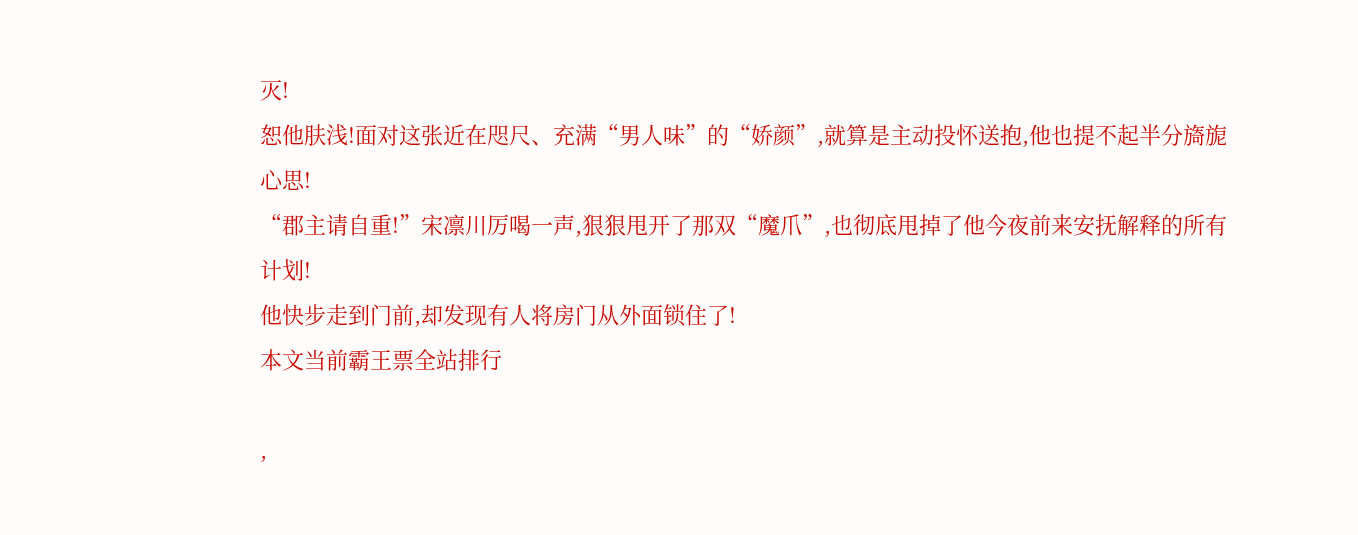灭!
恕他肤浅!面对这张近在咫尺、充满“男人味”的“娇颜”,就算是主动投怀送抱,他也提不起半分旖旎心思!
“郡主请自重!”宋凛川厉喝一声,狠狠甩开了那双“魔爪”,也彻底甩掉了他今夜前来安抚解释的所有计划!
他快步走到门前,却发现有人将房门从外面锁住了!
本文当前霸王票全站排行

,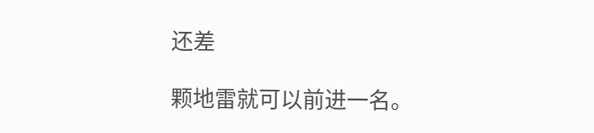还差

颗地雷就可以前进一名。